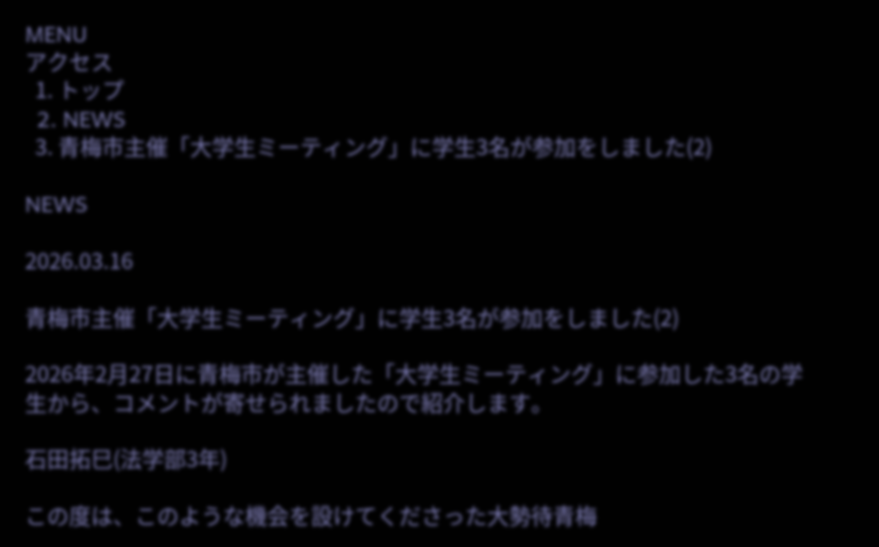MENU
アクセス
  1. トップ
  2. NEWS
  3. 青梅市主催「大学生ミーティング」に学生3名が参加をしました(2)

NEWS

2026.03.16

青梅市主催「大学生ミーティング」に学生3名が参加をしました(2)

2026年2月27日に青梅市が主催した「大学生ミーティング」に参加した3名の学生から、コメントが寄せられましたので紹介します。

石田拓巳(法学部3年)

この度は、このような機会を設けてくださった大勢待青梅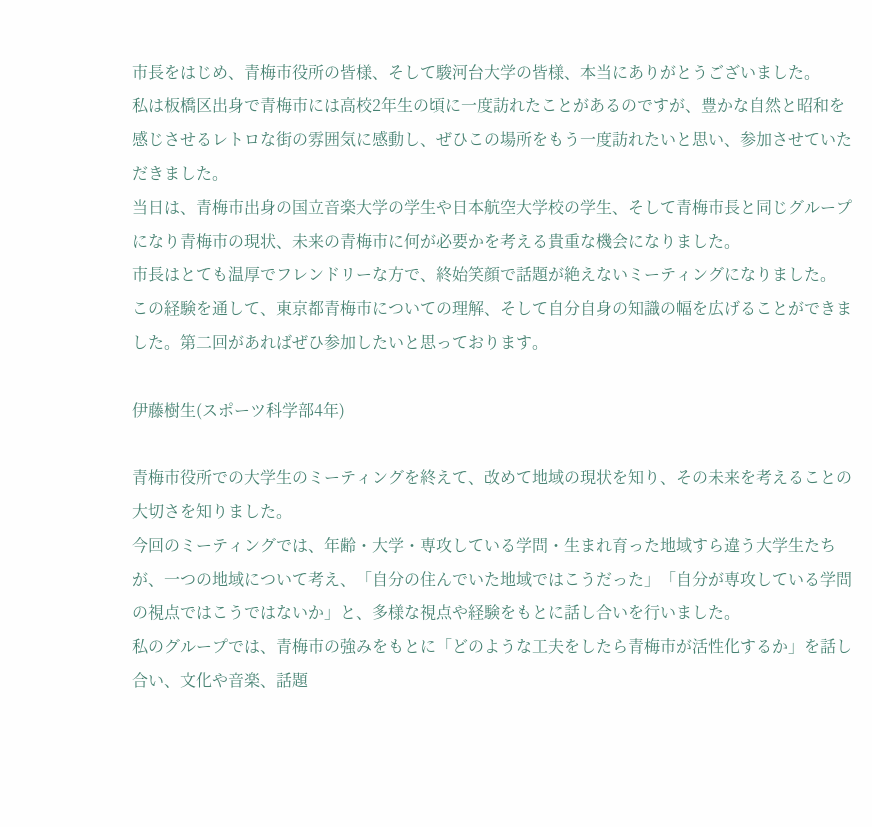市長をはじめ、青梅市役所の皆様、そして駿河台大学の皆様、本当にありがとうございました。
私は板橋区出身で青梅市には高校2年生の頃に一度訪れたことがあるのですが、豊かな自然と昭和を感じさせるレトロな街の雰囲気に感動し、ぜひこの場所をもう一度訪れたいと思い、参加させていただきました。
当日は、青梅市出身の国立音楽大学の学生や日本航空大学校の学生、そして青梅市長と同じグループになり青梅市の現状、未来の青梅市に何が必要かを考える貴重な機会になりました。
市長はとても温厚でフレンドリーな方で、終始笑顔で話題が絶えないミーティングになりました。
この経験を通して、東京都青梅市についての理解、そして自分自身の知識の幅を広げることができました。第二回があればぜひ参加したいと思っております。

伊藤樹生(スポーツ科学部4年)

青梅市役所での大学生のミーティングを終えて、改めて地域の現状を知り、その未来を考えることの大切さを知りました。
今回のミーティングでは、年齢・大学・専攻している学問・生まれ育った地域すら違う大学生たちが、一つの地域について考え、「自分の住んでいた地域ではこうだった」「自分が専攻している学問の視点ではこうではないか」と、多様な視点や経験をもとに話し合いを行いました。
私のグループでは、青梅市の強みをもとに「どのような工夫をしたら青梅市が活性化するか」を話し合い、文化や音楽、話題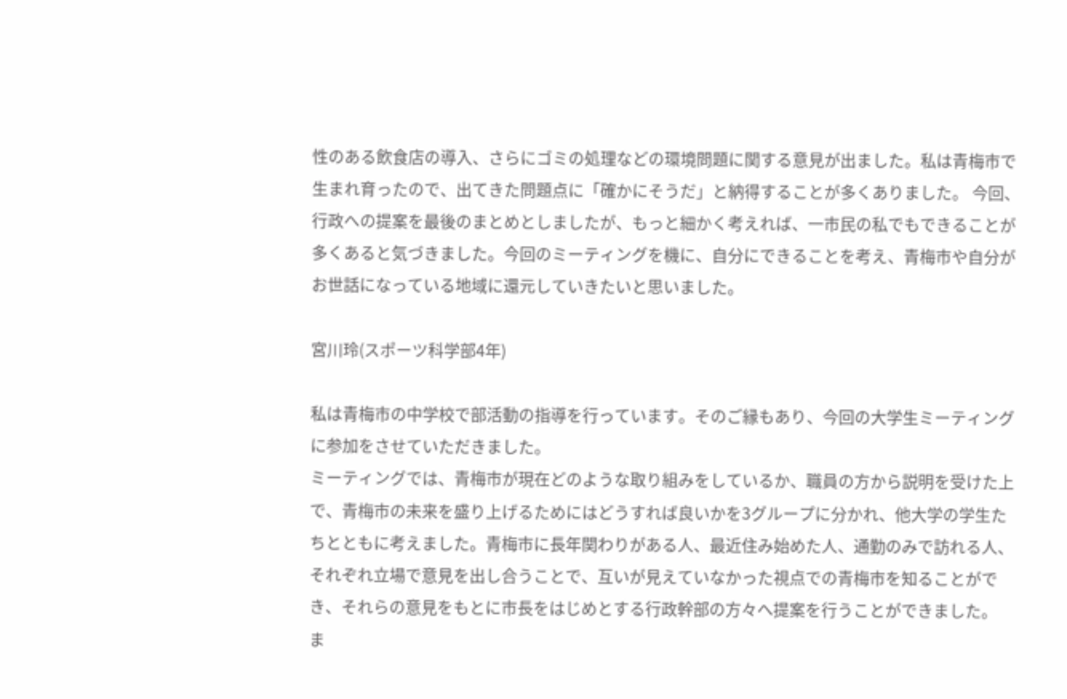性のある飲食店の導入、さらにゴミの処理などの環境問題に関する意見が出ました。私は青梅市で生まれ育ったので、出てきた問題点に「確かにそうだ」と納得することが多くありました。 今回、行政への提案を最後のまとめとしましたが、もっと細かく考えれば、一市民の私でもできることが多くあると気づきました。今回のミーティングを機に、自分にできることを考え、青梅市や自分がお世話になっている地域に還元していきたいと思いました。

宮川玲(スポーツ科学部4年)

私は青梅市の中学校で部活動の指導を行っています。そのご縁もあり、今回の大学生ミーティングに参加をさせていただきました。
ミーティングでは、青梅市が現在どのような取り組みをしているか、職員の方から説明を受けた上で、青梅市の未来を盛り上げるためにはどうすれば良いかを3グループに分かれ、他大学の学生たちとともに考えました。青梅市に長年関わりがある人、最近住み始めた人、通勤のみで訪れる人、それぞれ立場で意見を出し合うことで、互いが見えていなかった視点での青梅市を知ることができ、それらの意見をもとに市長をはじめとする行政幹部の方々へ提案を行うことができました。
ま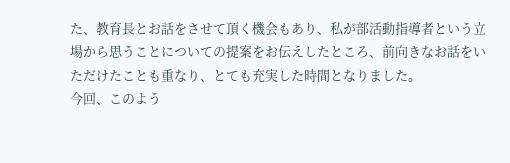た、教育長とお話をさせて頂く機会もあり、私が部活動指導者という立場から思うことについての提案をお伝えしたところ、前向きなお話をいただけたことも重なり、とても充実した時間となりました。
今回、このよう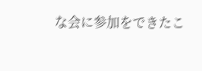な会に参加をできたこ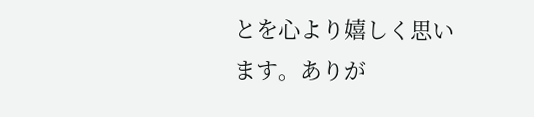とを心より嬉しく思います。ありが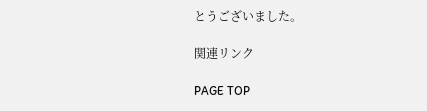とうございました。

関連リンク

PAGE TOP